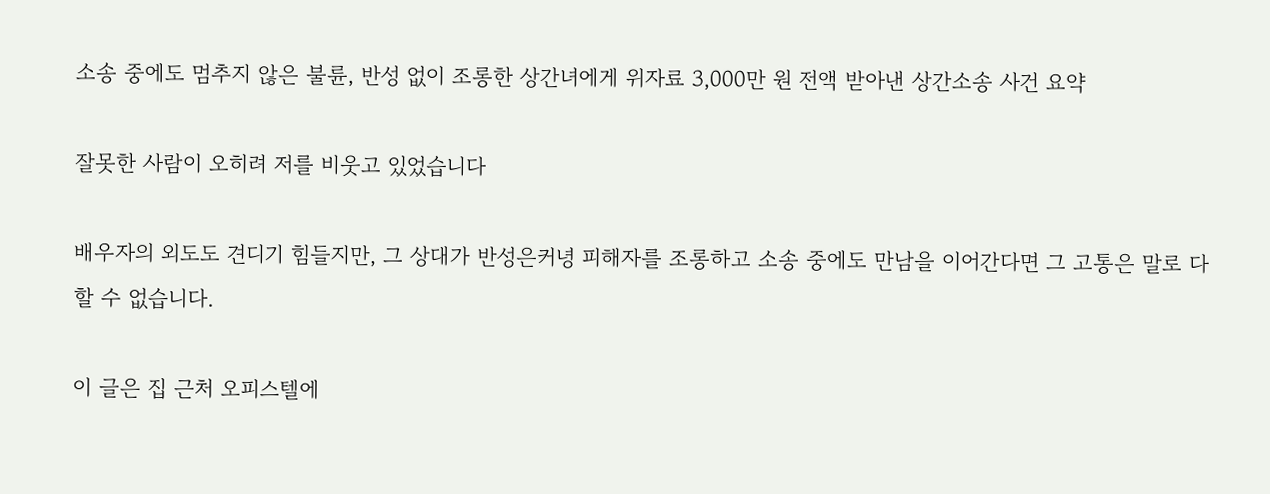소송 중에도 멈추지 않은 불륜, 반성 없이 조롱한 상간녀에게 위자료 3,000만 원 전액 받아낸 상간소송 사건 요약

잘못한 사람이 오히려 저를 비웃고 있었습니다

배우자의 외도도 견디기 힘들지만, 그 상대가 반성은커녕 피해자를 조롱하고 소송 중에도 만남을 이어간다면 그 고통은 말로 다 할 수 없습니다.

이 글은 집 근처 오피스텔에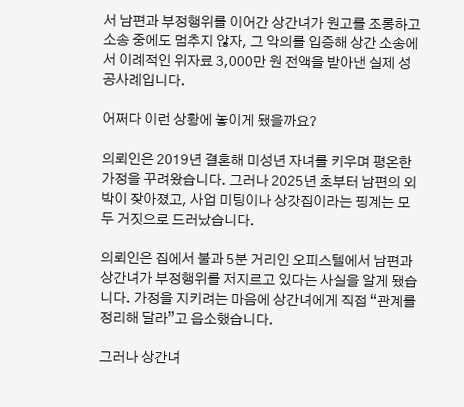서 남편과 부정행위를 이어간 상간녀가 원고를 조롱하고 소송 중에도 멈추지 않자, 그 악의를 입증해 상간 소송에서 이례적인 위자료 3,000만 원 전액을 받아낸 실제 성공사례입니다.

어쩌다 이런 상황에 놓이게 됐을까요?

의뢰인은 2019년 결혼해 미성년 자녀를 키우며 평온한 가정을 꾸려왔습니다. 그러나 2025년 초부터 남편의 외박이 잦아졌고, 사업 미팅이나 상갓집이라는 핑계는 모두 거짓으로 드러났습니다.

의뢰인은 집에서 불과 5분 거리인 오피스텔에서 남편과 상간녀가 부정행위를 저지르고 있다는 사실을 알게 됐습니다. 가정을 지키려는 마음에 상간녀에게 직접 “관계를 정리해 달라”고 읍소했습니다.

그러나 상간녀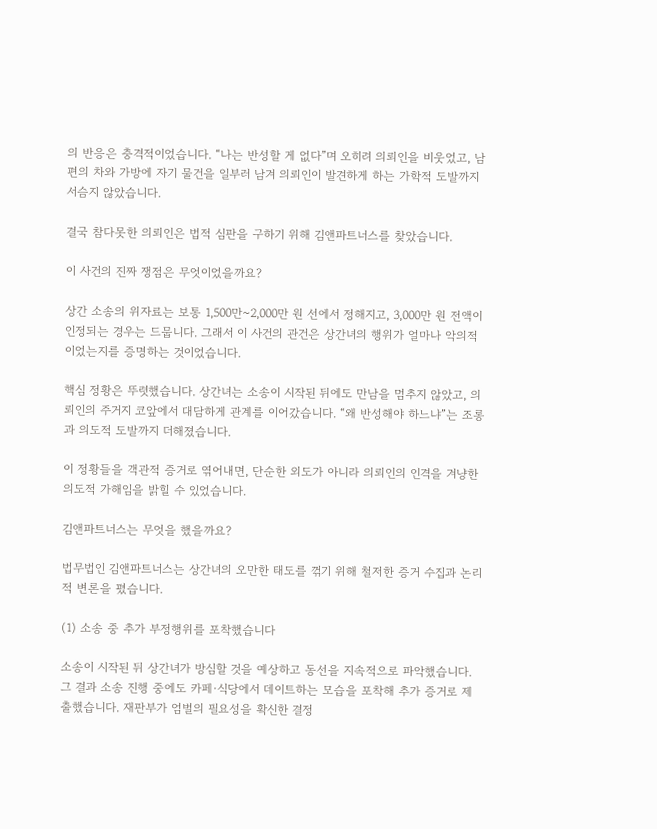의 반응은 충격적이었습니다. “나는 반성할 게 없다”며 오히려 의뢰인을 비웃었고, 남편의 차와 가방에 자기 물건을 일부러 남겨 의뢰인이 발견하게 하는 가학적 도발까지 서슴지 않았습니다.

결국 참다못한 의뢰인은 법적 심판을 구하기 위해 김앤파트너스를 찾았습니다.

이 사건의 진짜 쟁점은 무엇이었을까요?

상간 소송의 위자료는 보통 1,500만~2,000만 원 선에서 정해지고, 3,000만 원 전액이 인정되는 경우는 드뭅니다. 그래서 이 사건의 관건은 상간녀의 행위가 얼마나 악의적이었는지를 증명하는 것이었습니다.

핵심 정황은 뚜렷했습니다. 상간녀는 소송이 시작된 뒤에도 만남을 멈추지 않았고, 의뢰인의 주거지 코앞에서 대담하게 관계를 이어갔습니다. “왜 반성해야 하느냐”는 조롱과 의도적 도발까지 더해졌습니다.

이 정황들을 객관적 증거로 엮어내면, 단순한 외도가 아니라 의뢰인의 인격을 겨냥한 의도적 가해임을 밝힐 수 있었습니다.

김앤파트너스는 무엇을 했을까요?

법무법인 김앤파트너스는 상간녀의 오만한 태도를 꺾기 위해 철저한 증거 수집과 논리적 변론을 폈습니다.

(1) 소송 중 추가 부정행위를 포착했습니다

소송이 시작된 뒤 상간녀가 방심할 것을 예상하고 동선을 지속적으로 파악했습니다. 그 결과 소송 진행 중에도 카페·식당에서 데이트하는 모습을 포착해 추가 증거로 제출했습니다. 재판부가 엄벌의 필요성을 확신한 결정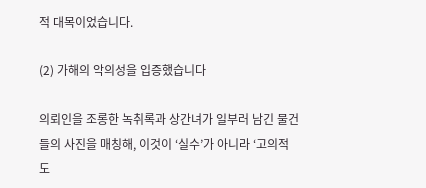적 대목이었습니다.

(2) 가해의 악의성을 입증했습니다

의뢰인을 조롱한 녹취록과 상간녀가 일부러 남긴 물건들의 사진을 매칭해, 이것이 ‘실수’가 아니라 ‘고의적 도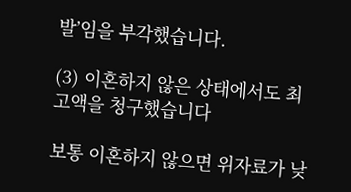발’임을 부각했습니다.

(3) 이혼하지 않은 상태에서도 최고액을 청구했습니다

보통 이혼하지 않으면 위자료가 낮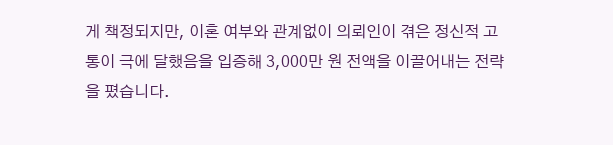게 책정되지만, 이혼 여부와 관계없이 의뢰인이 겪은 정신적 고통이 극에 달했음을 입증해 3,000만 원 전액을 이끌어내는 전략을 폈습니다.